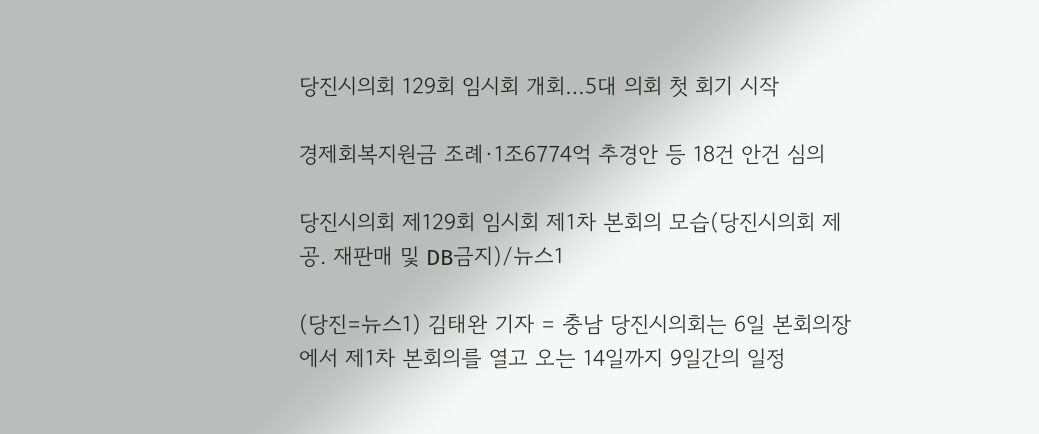당진시의회 129회 임시회 개회…5대 의회 첫 회기 시작

경제회복지원금 조례·1조6774억 추경안 등 18건 안건 심의

당진시의회 제129회 임시회 제1차 본회의 모습(당진시의회 제공. 재판매 및 DB금지)/뉴스1

(당진=뉴스1) 김태완 기자 = 충남 당진시의회는 6일 본회의장에서 제1차 본회의를 열고 오는 14일까지 9일간의 일정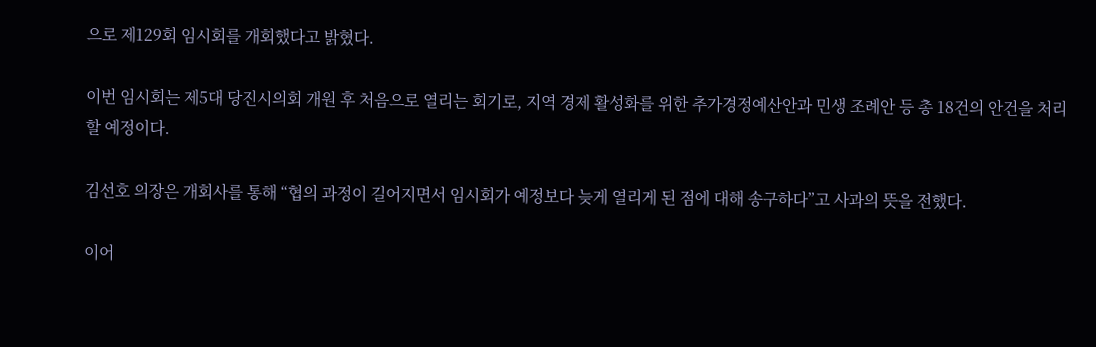으로 제129회 임시회를 개회했다고 밝혔다.

이번 임시회는 제5대 당진시의회 개원 후 처음으로 열리는 회기로, 지역 경제 활성화를 위한 추가경정예산안과 민생 조례안 등 총 18건의 안건을 처리할 예정이다.

김선호 의장은 개회사를 통해 “협의 과정이 길어지면서 임시회가 예정보다 늦게 열리게 된 점에 대해 송구하다”고 사과의 뜻을 전했다.

이어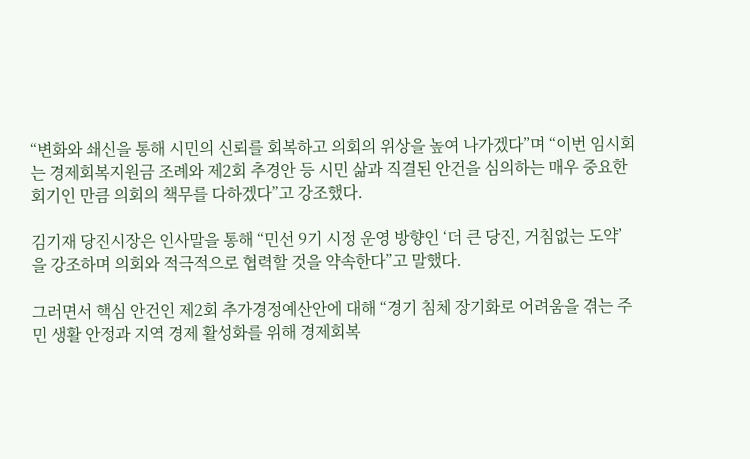“변화와 쇄신을 통해 시민의 신뢰를 회복하고 의회의 위상을 높여 나가겠다”며 “이번 임시회는 경제회복지원금 조례와 제2회 추경안 등 시민 삶과 직결된 안건을 심의하는 매우 중요한 회기인 만큼 의회의 책무를 다하겠다”고 강조했다.

김기재 당진시장은 인사말을 통해 “민선 9기 시정 운영 방향인 ‘더 큰 당진, 거침없는 도약’을 강조하며 의회와 적극적으로 협력할 것을 약속한다”고 말했다.

그러면서 핵심 안건인 제2회 추가경정예산안에 대해 “경기 침체 장기화로 어려움을 겪는 주민 생활 안정과 지역 경제 활성화를 위해 경제회복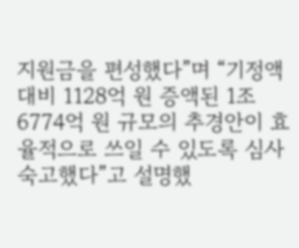지원금을 편성했다”며 “기정액 대비 1128억 원 증액된 1조 6774억 원 규모의 추경안이 효율적으로 쓰일 수 있도록 심사숙고했다”고 설명했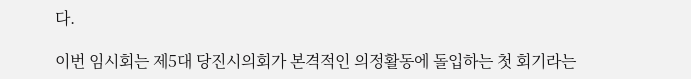다.

이번 임시회는 제5대 당진시의회가 본격적인 의정활동에 돌입하는 첫 회기라는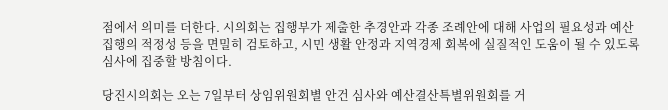점에서 의미를 더한다. 시의회는 집행부가 제출한 추경안과 각종 조례안에 대해 사업의 필요성과 예산 집행의 적정성 등을 면밀히 검토하고, 시민 생활 안정과 지역경제 회복에 실질적인 도움이 될 수 있도록 심사에 집중할 방침이다.

당진시의회는 오는 7일부터 상임위원회별 안건 심사와 예산결산특별위원회를 거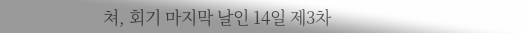쳐, 회기 마지막 날인 14일 제3차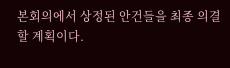본회의에서 상정된 안건들을 최종 의결할 계획이다.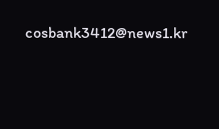cosbank3412@news1.kr